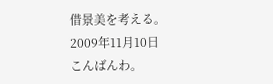借景美を考える。
2009年11月10日
こんばんわ。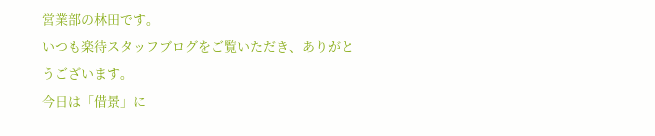営業部の林田です。
いつも楽待スタッフブログをご覧いただき、ありがとうございます。
今日は「借景」に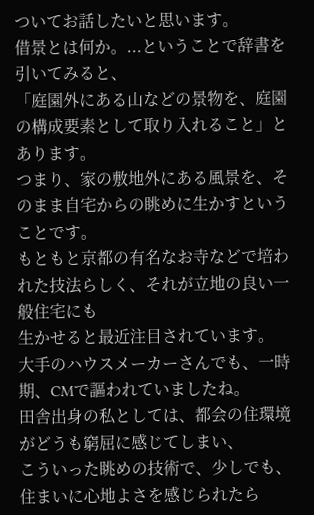ついてお話したいと思います。
借景とは何か。...ということで辞書を引いてみると、
「庭園外にある山などの景物を、庭園の構成要素として取り入れること」とあります。
つまり、家の敷地外にある風景を、そのまま自宅からの眺めに生かすということです。
もともと京都の有名なお寺などで培われた技法らしく、それが立地の良い一般住宅にも
生かせると最近注目されています。
大手のハウスメーカーさんでも、一時期、CMで謳われていましたね。
田舎出身の私としては、都会の住環境がどうも窮屈に感じてしまい、
こういった眺めの技術で、少しでも、住まいに心地よさを感じられたら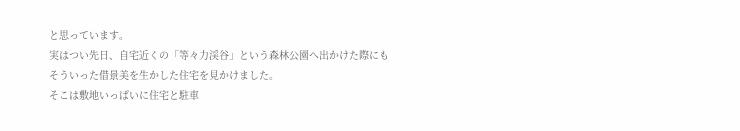と思っています。
実はつい先日、自宅近くの「等々力渓谷」という森林公園へ出かけた際にも
そういった借景美を生かした住宅を見かけました。
そこは敷地いっぱいに住宅と駐車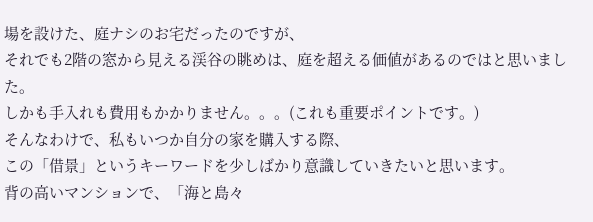場を設けた、庭ナシのお宅だったのですが、
それでも2階の窓から見える渓谷の眺めは、庭を超える価値があるのではと思いました。
しかも手入れも費用もかかりません。。。(これも重要ポイントです。)
そんなわけで、私もいつか自分の家を購入する際、
この「借景」というキーワードを少しばかり意識していきたいと思います。
背の高いマンションで、「海と島々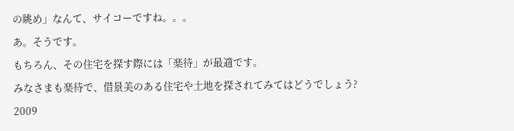の眺め」なんて、サイコーですね。。。
あ。そうです。
もちろん、その住宅を探す際には「楽待」が最適です。
みなさまも楽待で、借景美のある住宅や土地を探されてみてはどうでしょう?
2009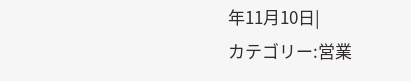年11月10日|
カテゴリー:営業